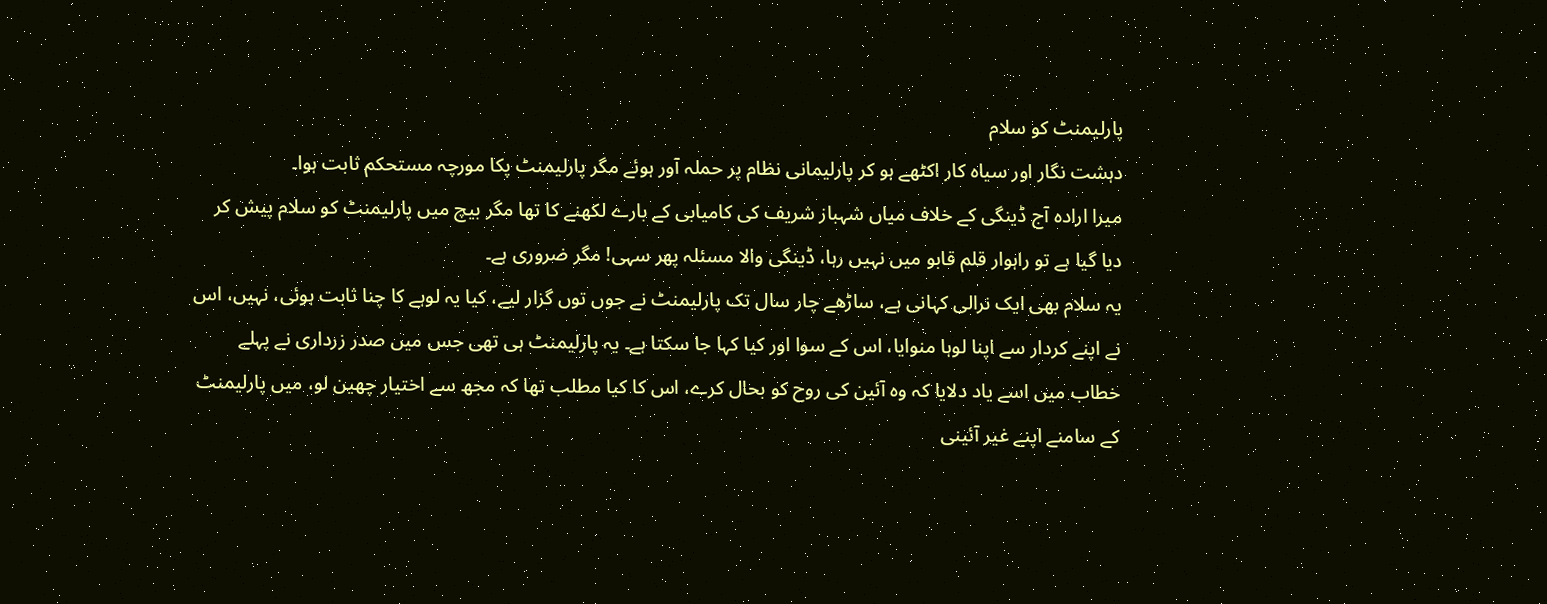پارلیمنٹ کو سلام
دہشت نگار اور سیاہ کار اکٹھے ہو کر پارلیمانی نظام پر حملہ آور ہوئے مگر پارلیمنٹ پکا مورچہ مستحکم ثابت ہوا۔
میرا ارادہ آج ڈینگی کے خلاف میاں شہباز شریف کی کامیابی کے بارے لکھنے کا تھا مگر بیچ میں پارلیمنٹ کو سلام پیش کر دیا گیا ہے تو راہوار قلم قابو میں نہیں رہا، ڈینگی والا مسئلہ پھر سہی! مگر ضروری ہے۔
یہ سلام بھی ایک نرالی کہانی ہے، ساڑھے چار سال تک پارلیمنٹ نے جوں توں گزار لیے، کیا یہ لوہے کا چنا ثابت ہوئی، نہیں، اس نے اپنے کردار سے اپنا لوہا منوایا، اس کے سوا اور کیا کہا جا سکتا ہے۔ یہ پارلیمنٹ ہی تھی جس میں صدر زرداری نے پہلے خطاب میں اسے یاد دلایا کہ وہ آئین کی روح کو بحال کرے، اس کا کیا مطلب تھا کہ مجھ سے اختیار چھین لو، میں پارلیمنٹ کے سامنے اپنے غیر آئینی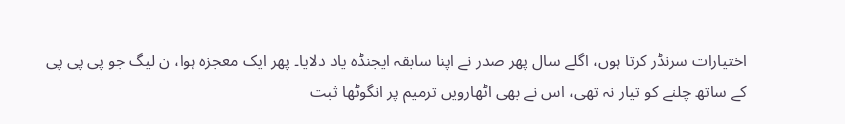اختیارات سرنڈر کرتا ہوں، اگلے سال پھر صدر نے اپنا سابقہ ایجنڈہ یاد دلایا۔ پھر ایک معجزہ ہوا، ن لیگ جو پی پی پی کے ساتھ چلنے کو تیار نہ تھی، اس نے بھی اٹھارویں ترمیم پر انگوٹھا ثبت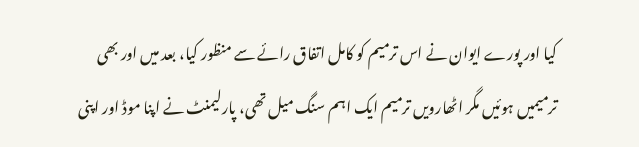کیا اور پورے ایوان نے اس ترمیم کو کامل اتفاق رائے سے منظور کیا، بعد میں اور بھی ترمیمیں ہوئیں مگر اٹھارویں ترمیم ایک اہم سنگ میل تھی، پارلیمنٹ نے اپنا موڈ اور اپنی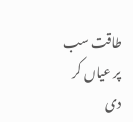طاقت سب پر عیاں کر دی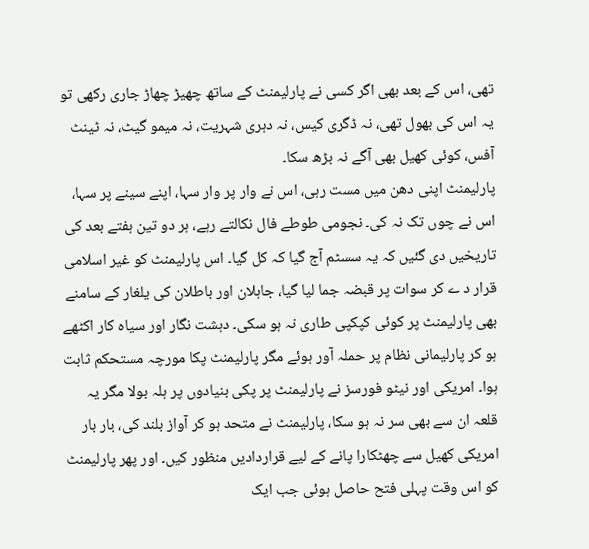تھی، اس کے بعد بھی اگر کسی نے پارلیمنٹ کے ساتھ چھیڑ چھاڑ جاری رکھی تو یہ اس کی بھول تھی، نہ ڈگری کیس، نہ دہری شہریت، نہ میمو گیٹ، نہ ٹینٹ آفس، کوئی کھیل بھی آگے نہ بڑھ سکا۔
پارلیمنٹ اپنی دھن میں مست رہی، اس نے وار پر وار سہا، اپنے سینے پر سہا، اس نے چوں تک نہ کی۔ نجومی طوطے فال نکالتے رہے، ہر دو تین ہفتے بعد کی تاریخیں دی گئیں کہ یہ سسٹم آج گیا کہ کل گیا۔ اس پارلیمنٹ کو غیر اسلامی قرار د ے کر سوات پر قبضہ جما لیا گیا، جاہلان اور باطلان کی یلغار کے سامنے بھی پارلیمنٹ پر کوئی کپکپی طاری نہ ہو سکی۔ دہشت نگار اور سیاہ کار اکٹھے ہو کر پارلیمانی نظام پر حملہ آور ہوئے مگر پارلیمنٹ پکا مورچہ مستحکم ثابت ہوا۔ امریکی اور نیٹو فورسز نے پارلیمنٹ پر پکی بنیادوں پر ہلہ بولا مگر یہ قلعہ ان سے بھی سر نہ ہو سکا، پارلیمنٹ نے متحد ہو کر آواز بلند کی، بار بار امریکی کھیل سے چھٹکارا پانے کے لیے قراردادیں منظور کیں۔ اور پھر پارلیمنٹ کو اس وقت پہلی فتح حاصل ہوئی جب ایک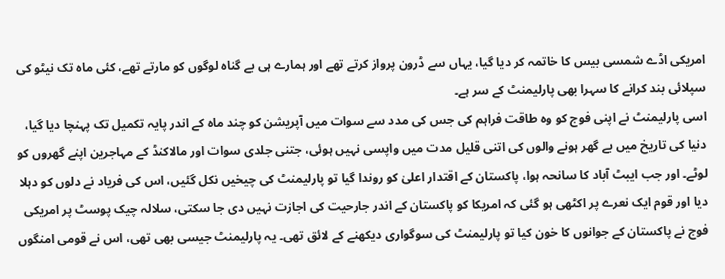امریکی اڈے شمسی بیس کا خاتمہ کر دیا گیا، یہاں سے ڈرون پرواز کرتے تھے اور ہمارے ہی بے گناہ لوگوں کو مارتے تھے، کئی ماہ تک نیٹو کی سپلائی بند کرانے کا سہرا بھی پارلیمنٹ کے سر ہے۔
اسی پارلیمنٹ نے اپنی فوج کو وہ طاقت فراہم کی جس کی مدد سے سوات میں آپریشن کو چند ماہ کے اندر پایہ تکمیل تک پہنچا دیا گیا، دنیا کی تاریخ میں بے گھر ہونے والوں کی اتنی قلیل مدت میں واپسی نہیں ہوئی، جتنی جلدی سوات اور مالاکنڈ کے مہاجرین اپنے گھروں کو لوٹے۔ اور جب ایبٹ آباد کا سانحہ ہوا، پاکستان کے اقتدار اعلیٰ کو روندا گیا تو پارلیمنٹ کی چیخیں نکل گئیں، اس کی فریاد نے دلوں کو دہلا دیا اور قوم ایک نعرے پر اکٹھی ہو گئی کہ امریکا کو پاکستان کے اندر جارحیت کی اجازت نہیں دی جا سکتی، سلالہ چیک پوسٹ پر امریکی فوج نے پاکستان کے جوانوں کا خون کیا تو پارلیمنٹ کی سوگواری دیکھنے کے لائق تھی۔ یہ پارلیمنٹ جیسی بھی تھی، اس نے قومی امنگوں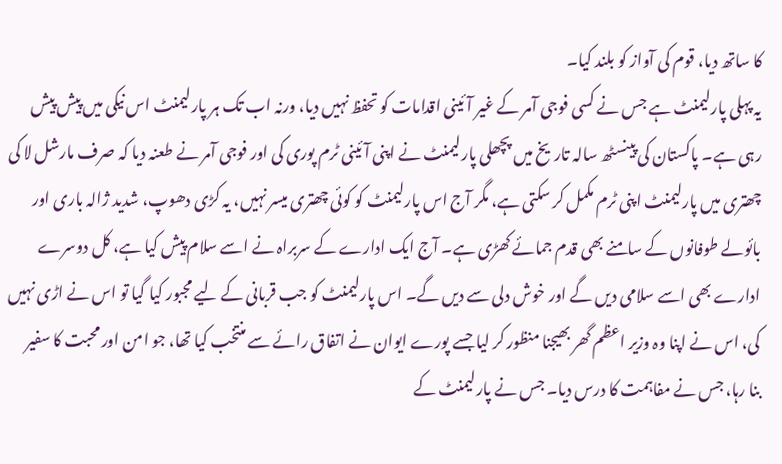کا ساتھ دیا، قوم کی آواز کو بلند کیا۔
یہ پہلی پارلیمنٹ ہے جس نے کسی فوجی آمر کے غیر آئینی اقدامات کو تحفظ نہیں دیا، ورنہ اب تک ہر پارلیمنٹ اس نیکی میں پیش پیش رہی ہے۔ پاکستان کی پینسٹھ سالہ تاریخ میں پچھلی پارلیمنٹ نے اپنی آئینی ٹرم پوری کی اور فوجی آمر نے طعنہ دیا کہ صرف مارشل لا کی چھتری میں پارلیمنٹ اپنی ٹرم مکمل کر سکتی ہے، مگر آج اس پارلیمنٹ کو کوئی چھتری میسر نہیں، یہ کڑی دھوپ، شدید ژالہ باری اور بائولے طوفانوں کے سامنے بھی قدم جمائے کھڑی ہے۔ آج ایک ادارے کے سربراہ نے اسے سلام پیش کیا ہے، کل دوسرے ادارے بھی اسے سلامی دیں گے اور خوش دلی سے دیں گے۔ اس پارلیمنٹ کو جب قربانی کے لیے مجبور کیا گیا تو اس نے اڑی نہیں کی، اس نے اپنا وہ وزیر اعظم گھر بھیجنا منظور کر لیا جسے پورے ایوان نے اتفاق رائے سے منتخب کیا تھا، جو امن اور محبت کا سفیر بنا رہا، جس نے مفاہمت کا درس دیا۔ جس نے پارلیمنٹ کے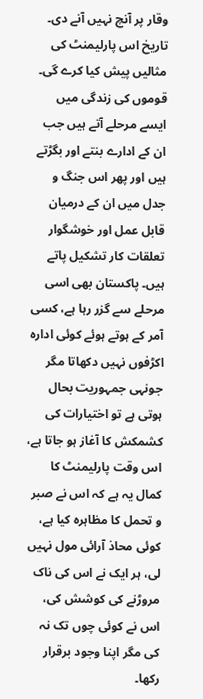وقار پر آنچ نہیں آنے دی۔ تاریخ اس پارلیمنٹ کی مثالیں پیش کیا کرے گی۔
قوموں کی زندگی میں ایسے مرحلے آتے ہیں جب ان کے ادارے بنتے اور بگڑتے ہیں اور پھر اس جنگ و جدل میں ان کے درمیان قابل عمل اور خوشگوار تعلقات کار تشکیل پاتے ہیں۔ پاکستان بھی اسی مرحلے سے گزر رہا ہے، کسی آمر کے ہوتے ہوئے کوئی ادارہ اکڑفوں نہیں دکھاتا مگر جونہی جمہوریت بحال ہوتی ہے تو اختیارات کی کشمکش کا آغاز ہو جاتا ہے، اس وقت پارلیمنٹ کا کمال یہ ہے کہ اس نے صبر و تحمل کا مظاہرہ کیا ہے، کوئی محاذ آرائی مول نہیں لی، ہر ایک نے اس کی ناک مروڑنے کی کوشش کی، اس نے کوئی چوں تک نہ کی مگر اپنا وجود برقرار رکھا۔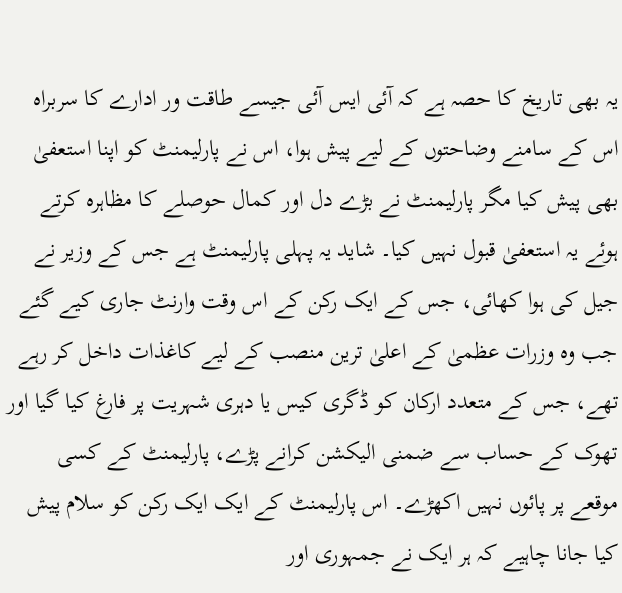یہ بھی تاریخ کا حصہ ہے کہ آئی ایس آئی جیسے طاقت ور ادارے کا سربراہ اس کے سامنے وضاحتوں کے لیے پیش ہوا، اس نے پارلیمنٹ کو اپنا استعفیٰ بھی پیش کیا مگر پارلیمنٹ نے بڑے دل اور کمال حوصلے کا مظاہرہ کرتے ہوئے یہ استعفیٰ قبول نہیں کیا۔ شاید یہ پہلی پارلیمنٹ ہے جس کے وزیر نے جیل کی ہوا کھائی، جس کے ایک رکن کے اس وقت وارنٹ جاری کیے گئے جب وہ وزرات عظمیٰ کے اعلیٰ ترین منصب کے لیے کاغذات داخل کر رہے تھے، جس کے متعدد ارکان کو ڈگری کیس یا دہری شہریت پر فارغ کیا گیا اور تھوک کے حساب سے ضمنی الیکشن کرانے پڑے، پارلیمنٹ کے کسی موقعے پر پائوں نہیں اکھڑے۔ اس پارلیمنٹ کے ایک ایک رکن کو سلام پیش کیا جانا چاہیے کہ ہر ایک نے جمہوری اور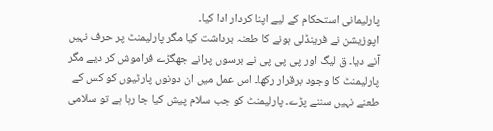پارلیمانی استحکام کے لیے اپنا کردار ادا کیا۔
اپوزیشن نے فرینڈلی ہونے کا طعنہ برداشت کیا مگر پارلیمنٹ پر حرف نہیں آنے دیا۔ ق لیگ اور پی پی پی نے برسوں پرانے جھگڑے فراموش کر دیے مگر پارلیمنٹ کا وجود برقرار رکھا۔ اس عمل میں ان دونوں پارٹیوں کو کس کے طعنے نہیں سننے پڑے۔ پارلیمنٹ کو جب سلام پیش کیا جا رہا ہے تو سلامی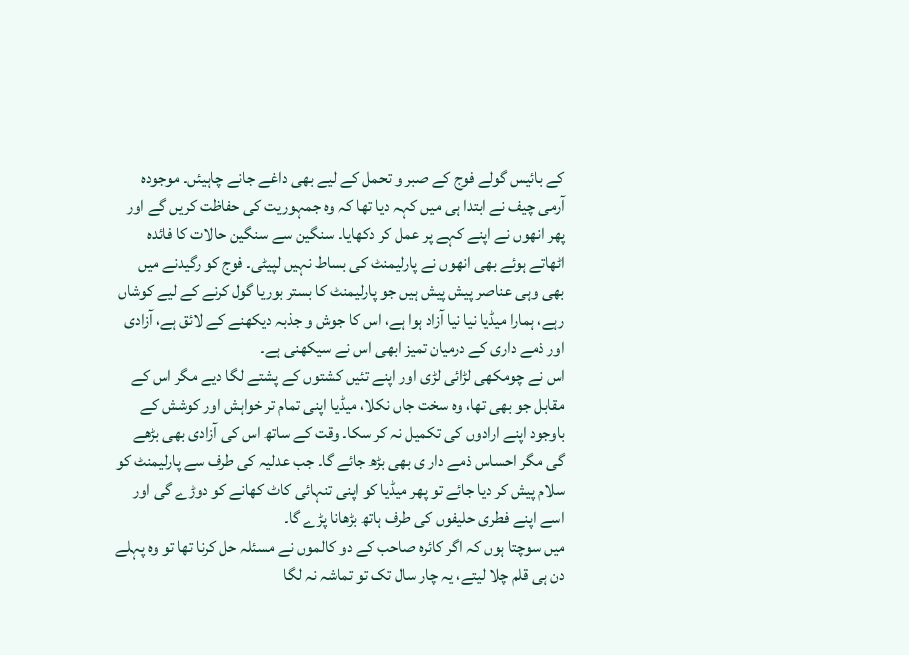کے بائیس گولے فوج کے صبر و تحمل کے لیے بھی داغے جانے چاہیئں۔ موجودہ آرمی چیف نے ابتدا ہی میں کہہ دیا تھا کہ وہ جمہوریت کی حفاظت کریں گے اور پھر انھوں نے اپنے کہے پر عمل کر دکھایا۔ سنگین سے سنگین حالات کا فائدہ اٹھاتے ہوئے بھی انھوں نے پارلیمنٹ کی بساط نہیں لپیٹی۔ فوج کو رگیدنے میں بھی وہی عناصر پیش پیش ہیں جو پارلیمنٹ کا بستر بوریا گول کرنے کے لیے کوشاں رہے، ہمارا میڈیا نیا نیا آزاد ہوا ہے، اس کا جوش و جذبہ دیکھنے کے لائق ہے، آزادی اور ذمے داری کے درمیان تمیز ابھی اس نے سیکھنی ہے۔
اس نے چومکھی لڑائی لڑی اور اپنے تئیں کشتوں کے پشتے لگا دیے مگر اس کے مقابل جو بھی تھا، وہ سخت جاں نکلا، میڈیا اپنی تمام تر خواہش اور کوشش کے باوجود اپنے ارادوں کی تکمیل نہ کر سکا۔ وقت کے ساتھ اس کی آزادی بھی بڑھے گی مگر احساس ذمے دار ی بھی بڑھ جائے گا۔ جب عدلیہ کی طرف سے پارلیمنٹ کو سلام پیش کر دیا جائے تو پھر میڈیا کو اپنی تنہائی کاٹ کھانے کو دوڑے گی اور اسے اپنے فطری حلیفوں کی طرف ہاتھ بڑھانا پڑے گا۔
میں سوچتا ہوں کہ اگر کائرہ صاحب کے دو کالموں نے مسئلہ حل کرنا تھا تو وہ پہلے دن ہی قلم چلا لیتے، یہ چار سال تک تو تماشہ نہ لگا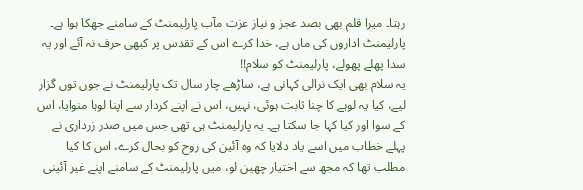رہتا۔ میرا قلم بھی بصد عجز و نیاز عزت مآب پارلیمنٹ کے سامنے جھکا ہوا ہے۔ پارلیمنٹ اداروں کی ماں ہے، خدا کرے اس کے تقدس پر کبھی حرف نہ آئے اور یہ سدا پھلے پھولے، پارلیمنٹ کو سلام!!
یہ سلام بھی ایک نرالی کہانی ہے، ساڑھے چار سال تک پارلیمنٹ نے جوں توں گزار لیے، کیا یہ لوہے کا چنا ثابت ہوئی، نہیں، اس نے اپنے کردار سے اپنا لوہا منوایا، اس کے سوا اور کیا کہا جا سکتا ہے۔ یہ پارلیمنٹ ہی تھی جس میں صدر زرداری نے پہلے خطاب میں اسے یاد دلایا کہ وہ آئین کی روح کو بحال کرے، اس کا کیا مطلب تھا کہ مجھ سے اختیار چھین لو، میں پارلیمنٹ کے سامنے اپنے غیر آئینی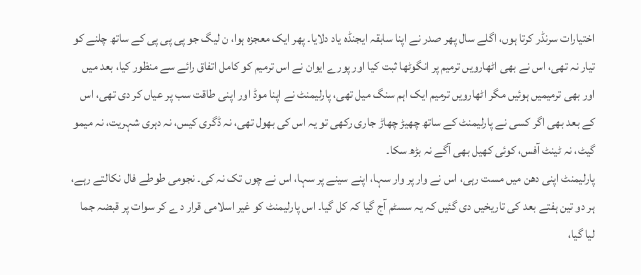اختیارات سرنڈر کرتا ہوں، اگلے سال پھر صدر نے اپنا سابقہ ایجنڈہ یاد دلایا۔ پھر ایک معجزہ ہوا، ن لیگ جو پی پی پی کے ساتھ چلنے کو تیار نہ تھی، اس نے بھی اٹھارویں ترمیم پر انگوٹھا ثبت کیا اور پورے ایوان نے اس ترمیم کو کامل اتفاق رائے سے منظور کیا، بعد میں اور بھی ترمیمیں ہوئیں مگر اٹھارویں ترمیم ایک اہم سنگ میل تھی، پارلیمنٹ نے اپنا موڈ اور اپنی طاقت سب پر عیاں کر دی تھی، اس کے بعد بھی اگر کسی نے پارلیمنٹ کے ساتھ چھیڑ چھاڑ جاری رکھی تو یہ اس کی بھول تھی، نہ ڈگری کیس، نہ دہری شہریت، نہ میمو گیٹ، نہ ٹینٹ آفس، کوئی کھیل بھی آگے نہ بڑھ سکا۔
پارلیمنٹ اپنی دھن میں مست رہی، اس نے وار پر وار سہا، اپنے سینے پر سہا، اس نے چوں تک نہ کی۔ نجومی طوطے فال نکالتے رہے، ہر دو تین ہفتے بعد کی تاریخیں دی گئیں کہ یہ سسٹم آج گیا کہ کل گیا۔ اس پارلیمنٹ کو غیر اسلامی قرار د ے کر سوات پر قبضہ جما لیا گیا،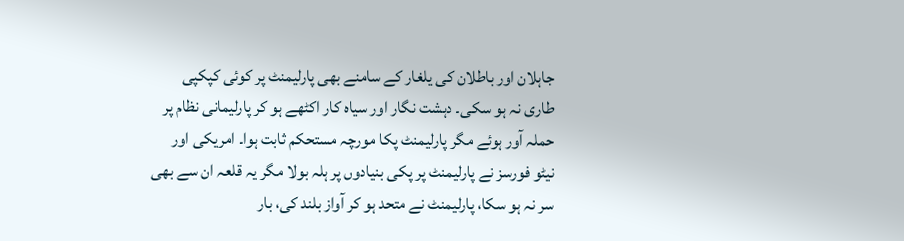جاہلان اور باطلان کی یلغار کے سامنے بھی پارلیمنٹ پر کوئی کپکپی طاری نہ ہو سکی۔ دہشت نگار اور سیاہ کار اکٹھے ہو کر پارلیمانی نظام پر حملہ آور ہوئے مگر پارلیمنٹ پکا مورچہ مستحکم ثابت ہوا۔ امریکی اور نیٹو فورسز نے پارلیمنٹ پر پکی بنیادوں پر ہلہ بولا مگر یہ قلعہ ان سے بھی سر نہ ہو سکا، پارلیمنٹ نے متحد ہو کر آواز بلند کی، بار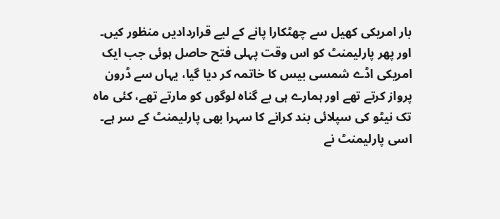بار امریکی کھیل سے چھٹکارا پانے کے لیے قراردادیں منظور کیں۔ اور پھر پارلیمنٹ کو اس وقت پہلی فتح حاصل ہوئی جب ایک امریکی اڈے شمسی بیس کا خاتمہ کر دیا گیا، یہاں سے ڈرون پرواز کرتے تھے اور ہمارے ہی بے گناہ لوگوں کو مارتے تھے، کئی ماہ تک نیٹو کی سپلائی بند کرانے کا سہرا بھی پارلیمنٹ کے سر ہے۔
اسی پارلیمنٹ نے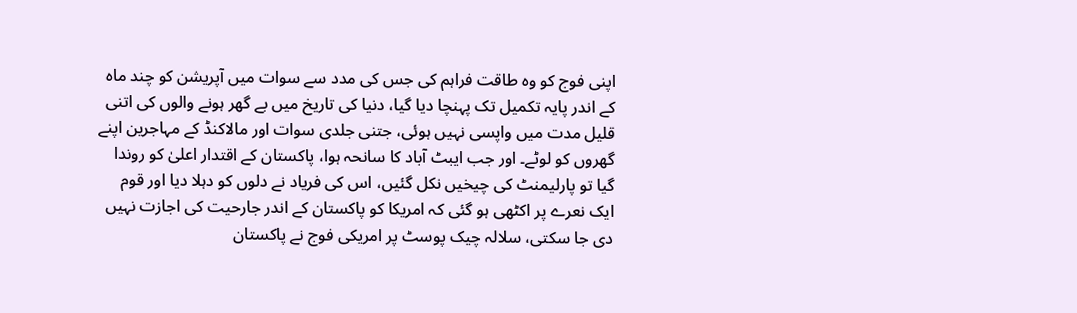اپنی فوج کو وہ طاقت فراہم کی جس کی مدد سے سوات میں آپریشن کو چند ماہ کے اندر پایہ تکمیل تک پہنچا دیا گیا، دنیا کی تاریخ میں بے گھر ہونے والوں کی اتنی قلیل مدت میں واپسی نہیں ہوئی، جتنی جلدی سوات اور مالاکنڈ کے مہاجرین اپنے گھروں کو لوٹے۔ اور جب ایبٹ آباد کا سانحہ ہوا، پاکستان کے اقتدار اعلیٰ کو روندا گیا تو پارلیمنٹ کی چیخیں نکل گئیں، اس کی فریاد نے دلوں کو دہلا دیا اور قوم ایک نعرے پر اکٹھی ہو گئی کہ امریکا کو پاکستان کے اندر جارحیت کی اجازت نہیں دی جا سکتی، سلالہ چیک پوسٹ پر امریکی فوج نے پاکستان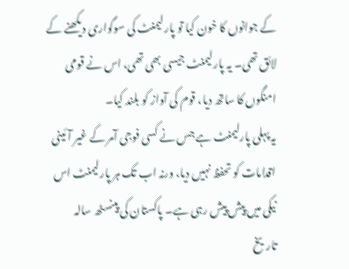کے جوانوں کا خون کیا تو پارلیمنٹ کی سوگواری دیکھنے کے لائق تھی۔ یہ پارلیمنٹ جیسی بھی تھی، اس نے قومی امنگوں کا ساتھ دیا، قوم کی آواز کو بلند کیا۔
یہ پہلی پارلیمنٹ ہے جس نے کسی فوجی آمر کے غیر آئینی اقدامات کو تحفظ نہیں دیا، ورنہ اب تک ہر پارلیمنٹ اس نیکی میں پیش پیش رہی ہے۔ پاکستان کی پینسٹھ سالہ تاریخ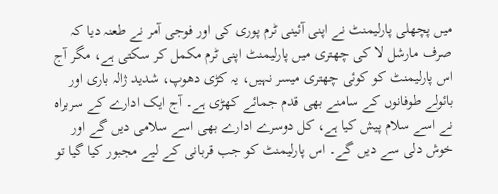میں پچھلی پارلیمنٹ نے اپنی آئینی ٹرم پوری کی اور فوجی آمر نے طعنہ دیا کہ صرف مارشل لا کی چھتری میں پارلیمنٹ اپنی ٹرم مکمل کر سکتی ہے، مگر آج اس پارلیمنٹ کو کوئی چھتری میسر نہیں، یہ کڑی دھوپ، شدید ژالہ باری اور بائولے طوفانوں کے سامنے بھی قدم جمائے کھڑی ہے۔ آج ایک ادارے کے سربراہ نے اسے سلام پیش کیا ہے، کل دوسرے ادارے بھی اسے سلامی دیں گے اور خوش دلی سے دیں گے۔ اس پارلیمنٹ کو جب قربانی کے لیے مجبور کیا گیا تو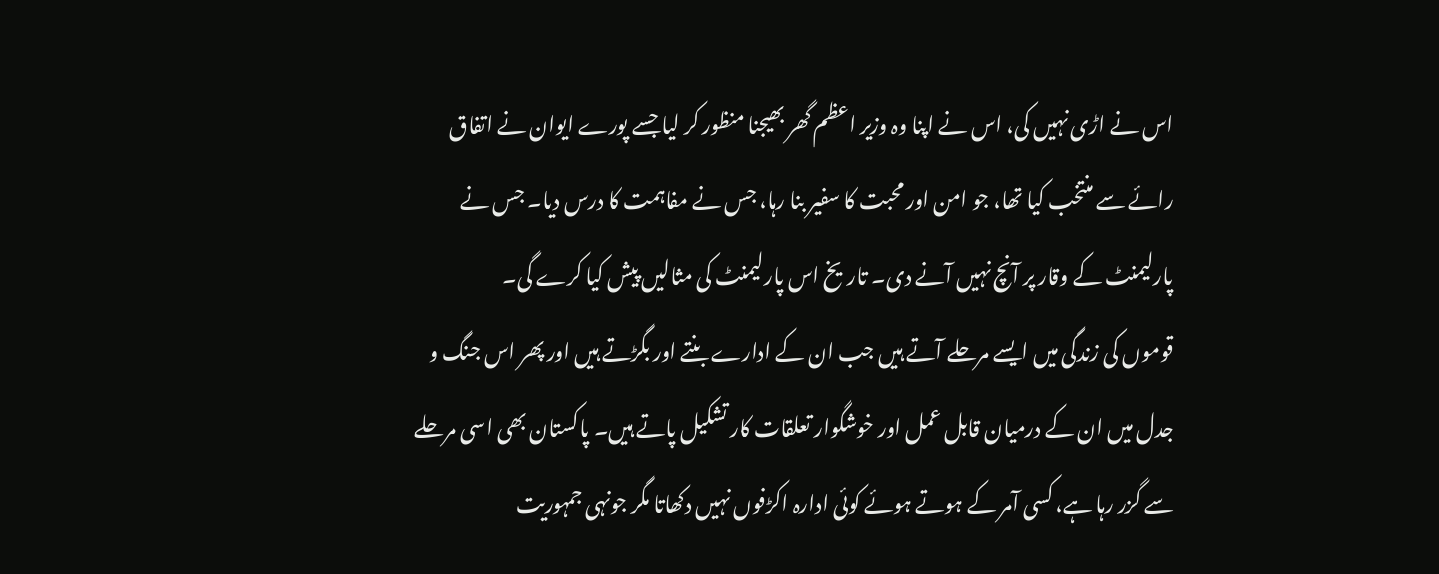اس نے اڑی نہیں کی، اس نے اپنا وہ وزیر اعظم گھر بھیجنا منظور کر لیا جسے پورے ایوان نے اتفاق رائے سے منتخب کیا تھا، جو امن اور محبت کا سفیر بنا رہا، جس نے مفاہمت کا درس دیا۔ جس نے پارلیمنٹ کے وقار پر آنچ نہیں آنے دی۔ تاریخ اس پارلیمنٹ کی مثالیں پیش کیا کرے گی۔
قوموں کی زندگی میں ایسے مرحلے آتے ہیں جب ان کے ادارے بنتے اور بگڑتے ہیں اور پھر اس جنگ و جدل میں ان کے درمیان قابل عمل اور خوشگوار تعلقات کار تشکیل پاتے ہیں۔ پاکستان بھی اسی مرحلے سے گزر رہا ہے، کسی آمر کے ہوتے ہوئے کوئی ادارہ اکڑفوں نہیں دکھاتا مگر جونہی جمہوریت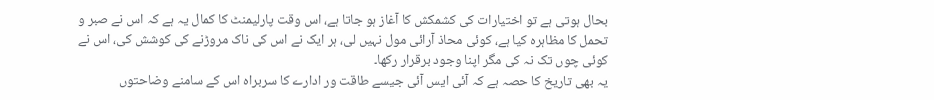بحال ہوتی ہے تو اختیارات کی کشمکش کا آغاز ہو جاتا ہے، اس وقت پارلیمنٹ کا کمال یہ ہے کہ اس نے صبر و تحمل کا مظاہرہ کیا ہے، کوئی محاذ آرائی مول نہیں لی، ہر ایک نے اس کی ناک مروڑنے کی کوشش کی، اس نے کوئی چوں تک نہ کی مگر اپنا وجود برقرار رکھا۔
یہ بھی تاریخ کا حصہ ہے کہ آئی ایس آئی جیسے طاقت ور ادارے کا سربراہ اس کے سامنے وضاحتوں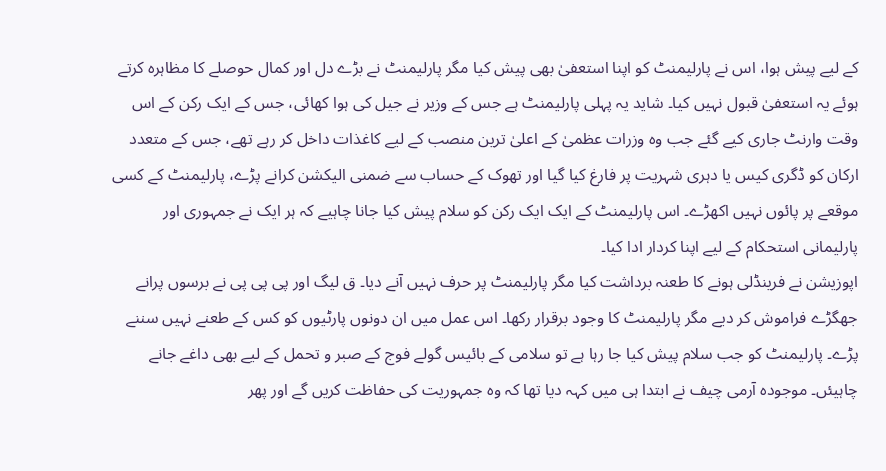کے لیے پیش ہوا، اس نے پارلیمنٹ کو اپنا استعفیٰ بھی پیش کیا مگر پارلیمنٹ نے بڑے دل اور کمال حوصلے کا مظاہرہ کرتے ہوئے یہ استعفیٰ قبول نہیں کیا۔ شاید یہ پہلی پارلیمنٹ ہے جس کے وزیر نے جیل کی ہوا کھائی، جس کے ایک رکن کے اس وقت وارنٹ جاری کیے گئے جب وہ وزرات عظمیٰ کے اعلیٰ ترین منصب کے لیے کاغذات داخل کر رہے تھے، جس کے متعدد ارکان کو ڈگری کیس یا دہری شہریت پر فارغ کیا گیا اور تھوک کے حساب سے ضمنی الیکشن کرانے پڑے، پارلیمنٹ کے کسی موقعے پر پائوں نہیں اکھڑے۔ اس پارلیمنٹ کے ایک ایک رکن کو سلام پیش کیا جانا چاہیے کہ ہر ایک نے جمہوری اور پارلیمانی استحکام کے لیے اپنا کردار ادا کیا۔
اپوزیشن نے فرینڈلی ہونے کا طعنہ برداشت کیا مگر پارلیمنٹ پر حرف نہیں آنے دیا۔ ق لیگ اور پی پی پی نے برسوں پرانے جھگڑے فراموش کر دیے مگر پارلیمنٹ کا وجود برقرار رکھا۔ اس عمل میں ان دونوں پارٹیوں کو کس کے طعنے نہیں سننے پڑے۔ پارلیمنٹ کو جب سلام پیش کیا جا رہا ہے تو سلامی کے بائیس گولے فوج کے صبر و تحمل کے لیے بھی داغے جانے چاہیئں۔ موجودہ آرمی چیف نے ابتدا ہی میں کہہ دیا تھا کہ وہ جمہوریت کی حفاظت کریں گے اور پھر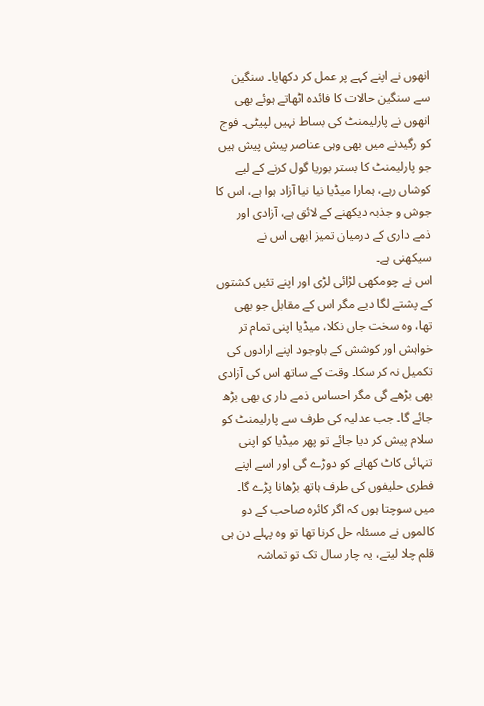انھوں نے اپنے کہے پر عمل کر دکھایا۔ سنگین سے سنگین حالات کا فائدہ اٹھاتے ہوئے بھی انھوں نے پارلیمنٹ کی بساط نہیں لپیٹی۔ فوج کو رگیدنے میں بھی وہی عناصر پیش پیش ہیں جو پارلیمنٹ کا بستر بوریا گول کرنے کے لیے کوشاں رہے، ہمارا میڈیا نیا نیا آزاد ہوا ہے، اس کا جوش و جذبہ دیکھنے کے لائق ہے، آزادی اور ذمے داری کے درمیان تمیز ابھی اس نے سیکھنی ہے۔
اس نے چومکھی لڑائی لڑی اور اپنے تئیں کشتوں کے پشتے لگا دیے مگر اس کے مقابل جو بھی تھا، وہ سخت جاں نکلا، میڈیا اپنی تمام تر خواہش اور کوشش کے باوجود اپنے ارادوں کی تکمیل نہ کر سکا۔ وقت کے ساتھ اس کی آزادی بھی بڑھے گی مگر احساس ذمے دار ی بھی بڑھ جائے گا۔ جب عدلیہ کی طرف سے پارلیمنٹ کو سلام پیش کر دیا جائے تو پھر میڈیا کو اپنی تنہائی کاٹ کھانے کو دوڑے گی اور اسے اپنے فطری حلیفوں کی طرف ہاتھ بڑھانا پڑے گا۔
میں سوچتا ہوں کہ اگر کائرہ صاحب کے دو کالموں نے مسئلہ حل کرنا تھا تو وہ پہلے دن ہی قلم چلا لیتے، یہ چار سال تک تو تماشہ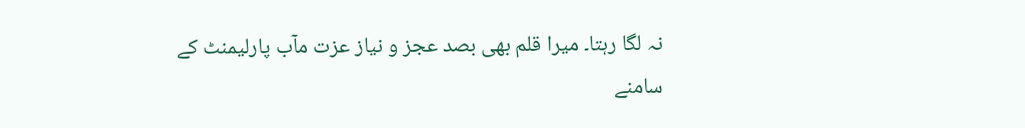نہ لگا رہتا۔ میرا قلم بھی بصد عجز و نیاز عزت مآب پارلیمنٹ کے سامنے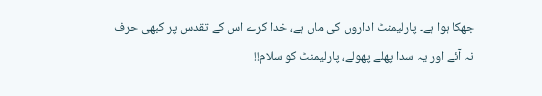جھکا ہوا ہے۔ پارلیمنٹ اداروں کی ماں ہے، خدا کرے اس کے تقدس پر کبھی حرف نہ آئے اور یہ سدا پھلے پھولے، پارلیمنٹ کو سلام!!